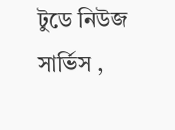টুডে নিউজ সার্ভিস ,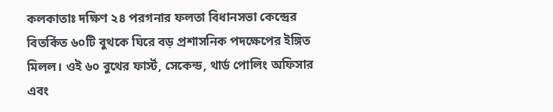কলকাতাঃ দক্ষিণ ২৪ পরগনার ফলতা বিধানসভা কেন্দ্রের বিতর্কিত ৬০টি বুথকে ঘিরে বড় প্রশাসনিক পদক্ষেপের ইঙ্গিত মিলল। ওই ৬০ বুথের ফার্স্ট, সেকেন্ড, থার্ড পোলিং অফিসার এবং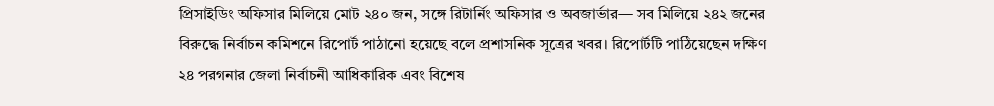প্রিসাইডিং অফিসার মিলিয়ে মোট ২৪০ জন, সঙ্গে রিটার্নিং অফিসার ও অবজার্ভার— সব মিলিয়ে ২৪২ জনের বিরুদ্ধে নির্বাচন কমিশনে রিপোর্ট পাঠানো হয়েছে বলে প্রশাসনিক সূত্রের খবর। রিপোর্টটি পাঠিয়েছেন দক্ষিণ ২৪ পরগনার জেলা নির্বাচনী আধিকারিক এবং বিশেষ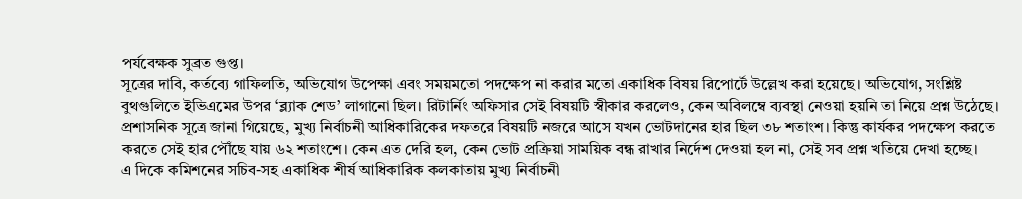পর্যবেক্ষক সুব্রত গুপ্ত।
সূত্রের দাবি, কর্তব্যে গাফিলতি, অভিযোগ উপেক্ষা এবং সময়মতো পদক্ষেপ না করার মতো একাধিক বিষয় রিপোর্টে উল্লেখ করা হয়েছে। অভিযোগ, সংশ্লিষ্ট বুথগুলিতে ইভিএমের উপর ‘ব্ল্যাক শেড’ লাগানো ছিল। রিটার্নিং অফিসার সেই বিষয়টি স্বীকার করলেও, কেন অবিলম্বে ব্যবস্থা নেওয়া হয়নি তা নিয়ে প্রশ্ন উঠেছে।
প্রশাসনিক সূত্রে জানা গিয়েছে, মুখ্য নির্বাচনী আধিকারিকের দফতরে বিষয়টি নজরে আসে যখন ভোটদানের হার ছিল ৩৮ শতাংশ। কিন্তু কার্যকর পদক্ষেপ করতে করতে সেই হার পৌঁছে যায় ৬২ শতাংশে। কেন এত দেরি হল, কেন ভোট প্রক্রিয়া সাময়িক বন্ধ রাখার নির্দেশ দেওয়া হল না, সেই সব প্রশ্ন খতিয়ে দেখা হচ্ছে।
এ দিকে কমিশনের সচিব-সহ একাধিক শীর্ষ আধিকারিক কলকাতায় মুখ্য নির্বাচনী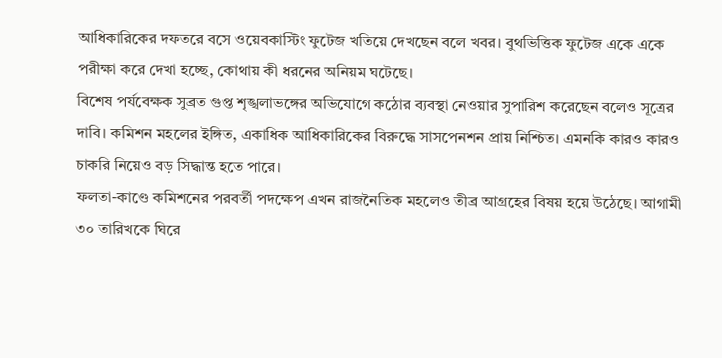আধিকারিকের দফতরে বসে ওয়েবকাস্টিং ফুটেজ খতিয়ে দেখছেন বলে খবর। বুথভিত্তিক ফুটেজ একে একে পরীক্ষা করে দেখা হচ্ছে, কোথায় কী ধরনের অনিয়ম ঘটেছে।
বিশেষ পর্যবেক্ষক সুব্রত গুপ্ত শৃঙ্খলাভঙ্গের অভিযোগে কঠোর ব্যবস্থা নেওয়ার সুপারিশ করেছেন বলেও সূত্রের দাবি। কমিশন মহলের ইঙ্গিত, একাধিক আধিকারিকের বিরুদ্ধে সাসপেনশন প্রায় নিশ্চিত। এমনকি কারও কারও চাকরি নিয়েও বড় সিদ্ধান্ত হতে পারে।
ফলতা-কাণ্ডে কমিশনের পরবর্তী পদক্ষেপ এখন রাজনৈতিক মহলেও তীব্র আগ্রহের বিষয় হয়ে উঠেছে। আগামী ৩০ তারিখকে ঘিরে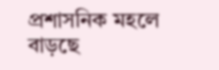প্রশাসনিক মহলে বাড়ছে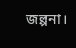জল্পনা।